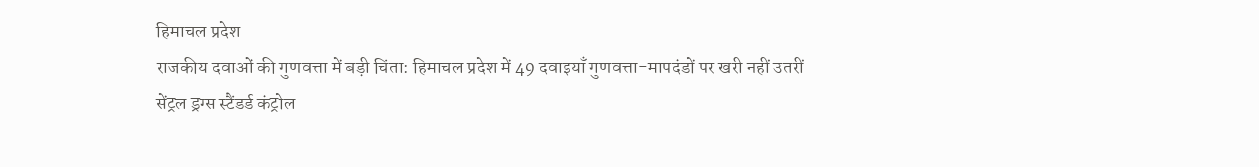हिमाचल प्रदेश
राजकीय दवाओं की गुणवत्ता में बड़ी चिंता: हिमाचल प्रदेश में 49 दवाइयाँ गुणवत्ता-मापदंडों पर खरी नहीं उतरीं
सेंट्रल ड्रग्स स्टैंडर्ड कंट्रोल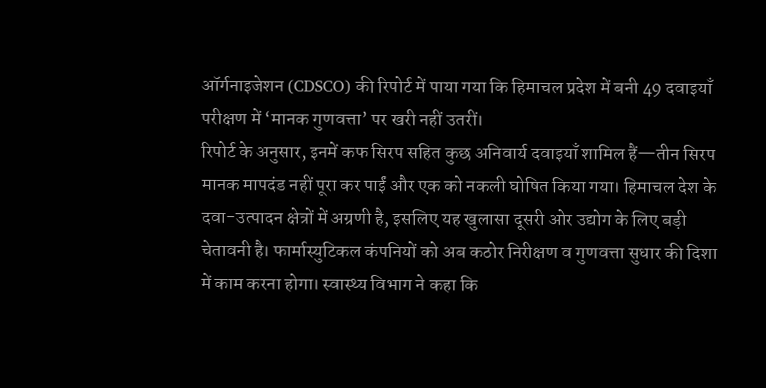ऑर्गनाइजेशन (CDSCO) की रिपोर्ट में पाया गया कि हिमाचल प्रदेश में बनी 49 दवाइयाँ परीक्षण में ‘मानक गुणवत्ता’ पर खरी नहीं उतरीं।
रिपोर्ट के अनुसार, इनमें कफ सिरप सहित कुछ अनिवार्य दवाइयाँ शामिल हैं—तीन सिरप मानक मापदंड नहीं पूरा कर पाईं और एक को नकली घोषित किया गया। हिमाचल देश के दवा-उत्पादन क्षेत्रों में अग्रणी है, इसलिए यह खुलासा दूसरी ओर उद्योग के लिए बड़ी चेतावनी है। फार्मास्युटिकल कंपनियों को अब कठोर निरीक्षण व गुणवत्ता सुधार की दिशा में काम करना होगा। स्वास्थ्य विभाग ने कहा कि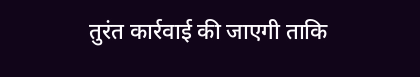तुरंत कार्रवाई की जाएगी ताकि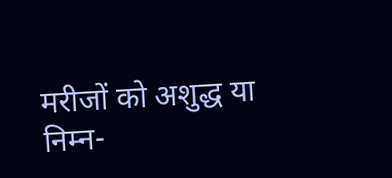मरीजों को अशुद्ध या निम्न-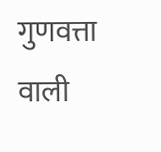गुणवत्ता वाली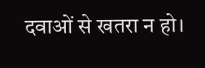दवाओं से खतरा न हो।